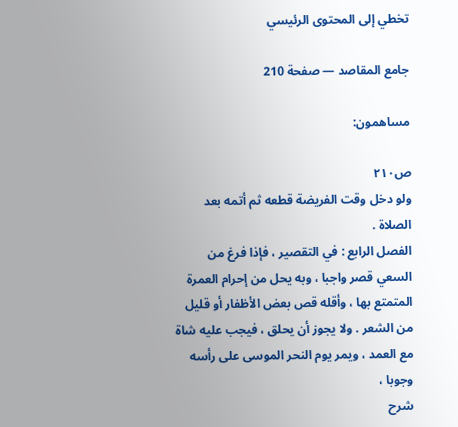تخطي إلى المحتوى الرئيسي

جامع المقاصد — صفحة 210

مساهمون:

ص٢١٠
ولو دخل وقت الفريضة قطعه ثم أتمه بعد الصلاة .
الفصل الرابع : في التقصير ، فإذا فرغ من السعي قصر واجبا ، وبه يحل من إحرام العمرة المتمتع بها ، وأقله قص بعض الأظفار أو قليل من الشعر . ولا يجوز أن يحلق ، فيجب عليه شاة مع العمد ، ويمر يوم النحر الموسى على رأسه وجوبا ،
شرح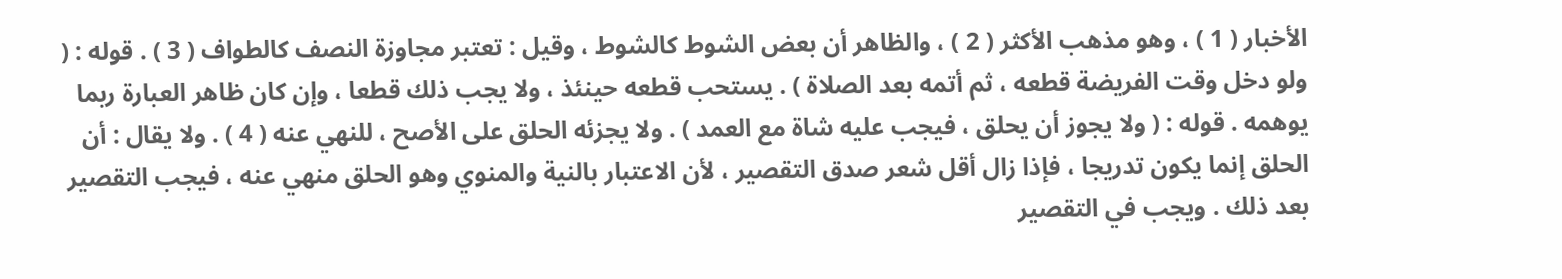الأخبار ( 1 ) ، وهو مذهب الأكثر ( 2 ) ، والظاهر أن بعض الشوط كالشوط ، وقيل : تعتبر مجاوزة النصف كالطواف ( 3 ) . قوله : ( ولو دخل وقت الفريضة قطعه ، ثم أتمه بعد الصلاة ) . يستحب قطعه حينئذ ، ولا يجب ذلك قطعا ، وإن كان ظاهر العبارة ربما يوهمه . قوله : ( ولا يجوز أن يحلق ، فيجب عليه شاة مع العمد ) . ولا يجزئه الحلق على الأصح ، للنهي عنه ( 4 ) . ولا يقال : أن الحلق إنما يكون تدريجا ، فإذا زال أقل شعر صدق التقصير ، لأن الاعتبار بالنية والمنوي وهو الحلق منهي عنه ، فيجب التقصير بعد ذلك . ويجب في التقصير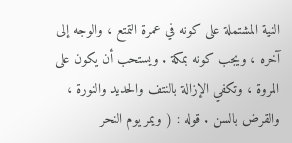النية المشتملة على كونه في عمرة التمتع ، والوجه إلى آخره ، ويجب كونه بمكة . ويستحب أن يكون على المروة ، وتكفي الإزالة بالنتف والحديد والنورة ، والقرض بالسن . قوله : ( ويمر يوم النحر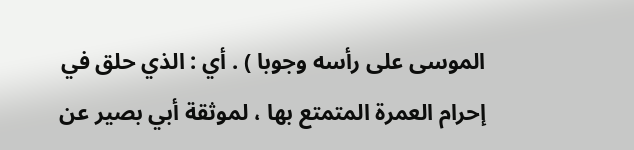الموسى على رأسه وجوبا ) . أي : الذي حلق في إحرام العمرة المتمتع بها ، لموثقة أبي بصير عن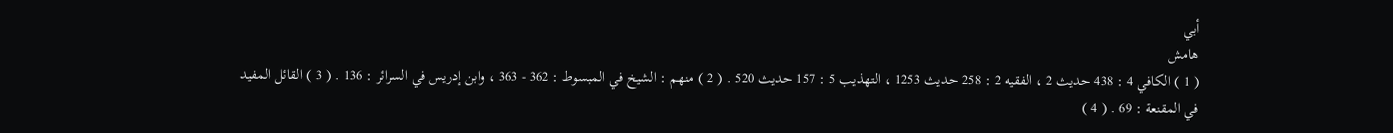أبي
هامش
( 1 ) الكافي 4 : 438 حديث 2 ، الفقيه 2 : 258 حديث 1253 ، التهذيب 5 : 157 حديث 520 . ( 2 ) منهم : الشيخ في المبسوط : 362 - 363 ، وابن إدريس في السرائر : 136 . ( 3 ) القائل المفيد في المقنعة : 69 . ( 4 )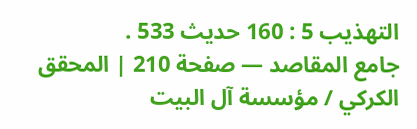التهذيب 5 : 160 حديث 533 .
جامع المقاصد — صفحة 210 | المحقق الكركي / مؤسسة آل البيت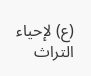(ع) لإحياء التراث